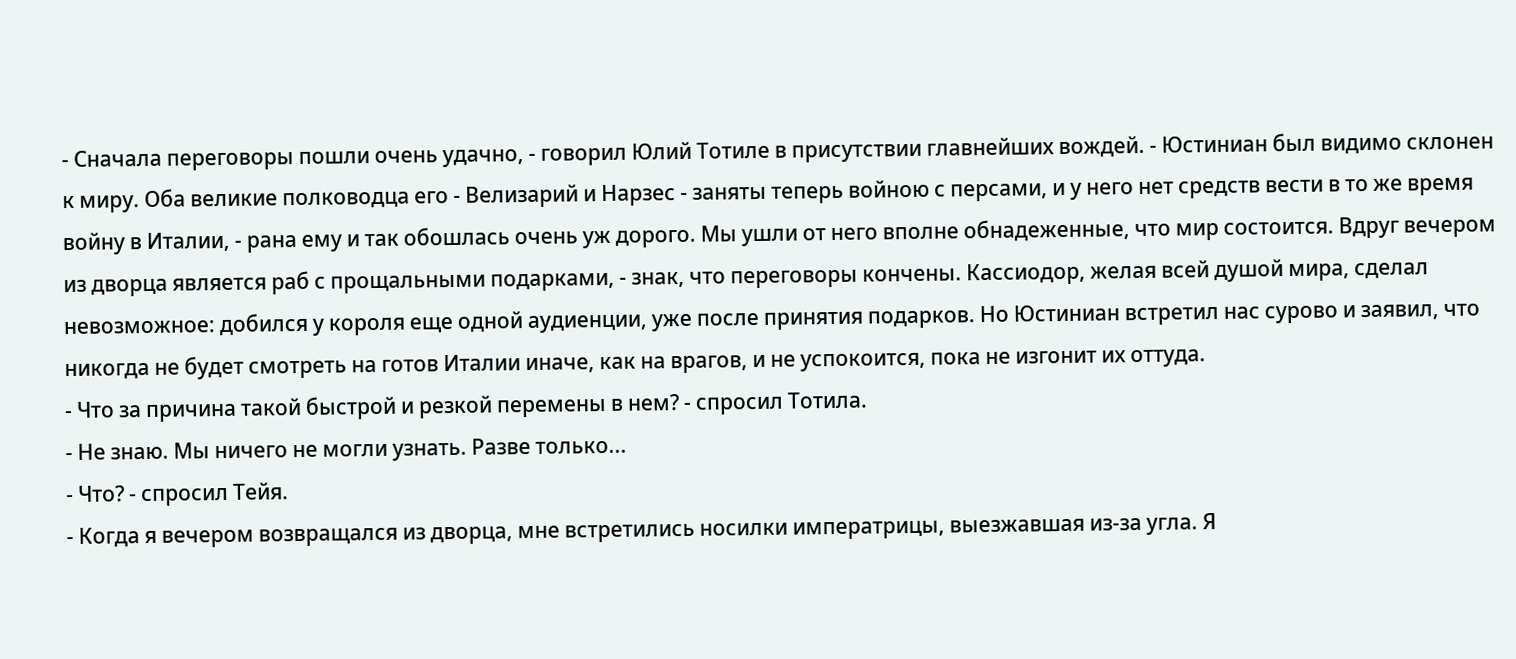- Сначала переговоры пошли очень удачно, - говорил Юлий Тотиле в присутствии главнейших вождей. - Юстиниан был видимо склонен к миру. Оба великие полководца его - Велизарий и Нарзес - заняты теперь войною с персами, и у него нет средств вести в то же время войну в Италии, - рана ему и так обошлась очень уж дорого. Мы ушли от него вполне обнадеженные, что мир состоится. Вдруг вечером из дворца является раб с прощальными подарками, - знак, что переговоры кончены. Кассиодор, желая всей душой мира, сделал невозможное: добился у короля еще одной аудиенции, уже после принятия подарков. Но Юстиниан встретил нас сурово и заявил, что никогда не будет смотреть на готов Италии иначе, как на врагов, и не успокоится, пока не изгонит их оттуда.
- Что за причина такой быстрой и резкой перемены в нем? - спросил Тотила.
- Не знаю. Мы ничего не могли узнать. Разве только...
- Что? - спросил Тейя.
- Когда я вечером возвращался из дворца, мне встретились носилки императрицы, выезжавшая из-за угла. Я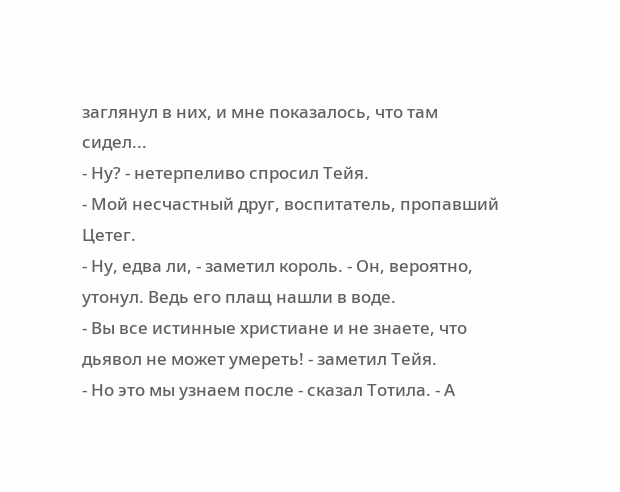заглянул в них, и мне показалось, что там сидел...
- Ну? - нетерпеливо спросил Тейя.
- Мой несчастный друг, воспитатель, пропавший Цетег.
- Ну, едва ли, - заметил король. - Он, вероятно, утонул. Ведь его плащ нашли в воде.
- Вы все истинные христиане и не знаете, что дьявол не может умереть! - заметил Тейя.
- Но это мы узнаем после - сказал Тотила. - А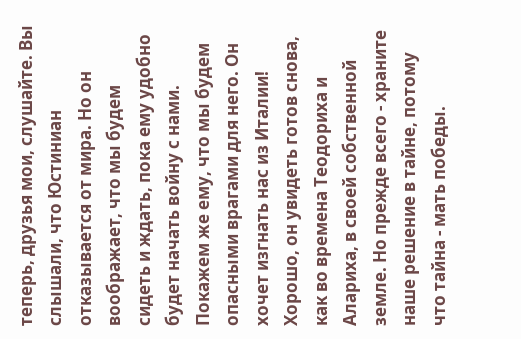теперь, друзья мои, слушайте. Вы слышали, что Юстиниан отказывается от мира. Но он воображает, что мы будем сидеть и ждать, пока ему удобно будет начать войну с нами. Покажем же ему, что мы будем опасными врагами для него. Он хочет изгнать нас из Италии! Хорошо, он увидеть готов снова, как во времена Теодориха и Алариха, в своей собственной земле. Но прежде всего - храните наше решение в тайне, потому что тайна - мать победы.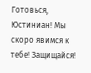Готовься, Юстиниан! Мы скоро явимся к тебе! Защищайся!